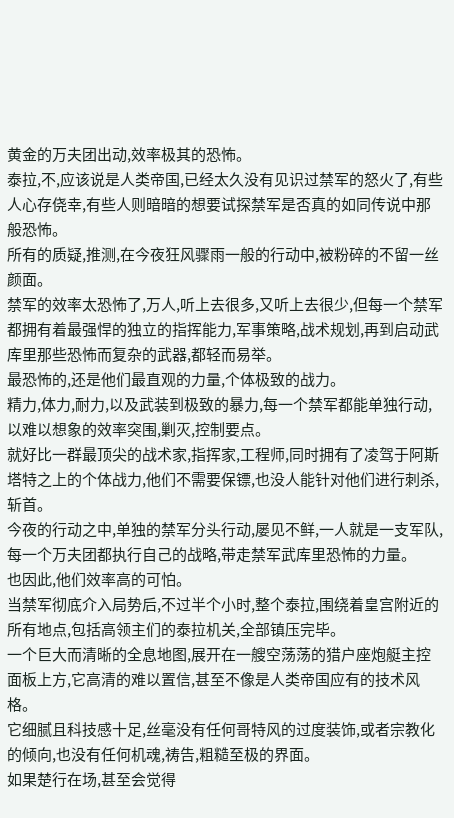黄金的万夫团出动,效率极其的恐怖。
泰拉,不,应该说是人类帝国,已经太久没有见识过禁军的怒火了,有些人心存侥幸,有些人则暗暗的想要试探禁军是否真的如同传说中那般恐怖。
所有的质疑,推测,在今夜狂风骤雨一般的行动中,被粉碎的不留一丝颜面。
禁军的效率太恐怖了,万人,听上去很多,又听上去很少,但每一个禁军都拥有着最强悍的独立的指挥能力,军事策略,战术规划,再到启动武库里那些恐怖而复杂的武器,都轻而易举。
最恐怖的,还是他们最直观的力量,个体极致的战力。
精力,体力,耐力,以及武装到极致的暴力,每一个禁军都能单独行动,以难以想象的效率突围,剿灭,控制要点。
就好比一群最顶尖的战术家,指挥家,工程师,同时拥有了凌驾于阿斯塔特之上的个体战力,他们不需要保镖,也没人能针对他们进行刺杀,斩首。
今夜的行动之中,单独的禁军分头行动,屡见不鲜,一人就是一支军队,每一个万夫团都执行自己的战略,带走禁军武库里恐怖的力量。
也因此,他们效率高的可怕。
当禁军彻底介入局势后,不过半个小时,整个泰拉,围绕着皇宫附近的所有地点,包括高领主们的泰拉机关,全部镇压完毕。
一个巨大而清晰的全息地图,展开在一艘空荡荡的猎户座炮艇主控面板上方,它高清的难以置信,甚至不像是人类帝国应有的技术风格。
它细腻且科技感十足,丝毫没有任何哥特风的过度装饰,或者宗教化的倾向,也没有任何机魂,祷告,粗糙至极的界面。
如果楚行在场,甚至会觉得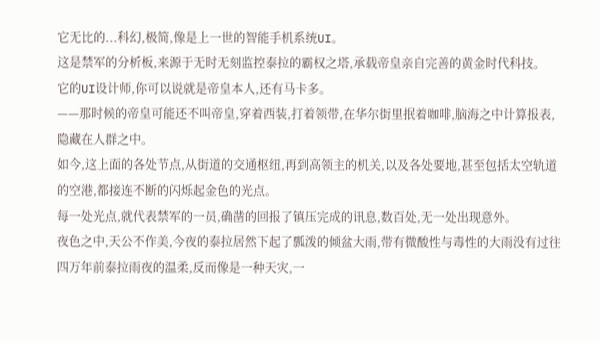它无比的...科幻,极简,像是上一世的智能手机系统UI。
这是禁军的分析板,来源于无时无刻监控泰拉的霸权之塔,承载帝皇亲自完善的黄金时代科技。
它的UI设计师,你可以说就是帝皇本人,还有马卡多。
——那时候的帝皇可能还不叫帝皇,穿着西装,打着领带,在华尔街里抿着咖啡,脑海之中计算报表,隐藏在人群之中。
如今,这上面的各处节点,从街道的交通枢纽,再到高领主的机关,以及各处要地,甚至包括太空轨道的空港,都接连不断的闪烁起金色的光点。
每一处光点,就代表禁军的一员,确凿的回报了镇压完成的讯息,数百处,无一处出现意外。
夜色之中,天公不作美,今夜的泰拉居然下起了瓢泼的倾盆大雨,带有微酸性与毒性的大雨没有过往四万年前泰拉雨夜的温柔,反而像是一种天灾,一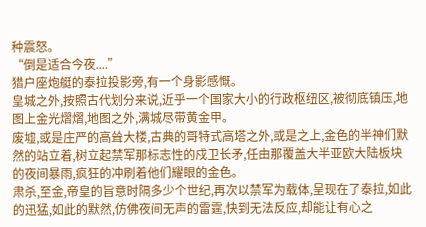种震怒。
“倒是适合今夜....”
猎户座炮艇的泰拉投影旁,有一个身影感慨。
皇城之外,按照古代划分来说,近乎一个国家大小的行政枢纽区,被彻底镇压,地图上金光熠熠,地图之外,满城尽带黄金甲。
废墟,或是庄严的高耸大楼,古典的哥特式高塔之外,或是之上,金色的半神们默然的站立着,树立起禁军那标志性的戍卫长矛,任由那覆盖大半亚欧大陆板块的夜间暴雨,疯狂的冲刷着他们耀眼的金色。
肃杀,至金,帝皇的旨意时隔多少个世纪,再次以禁军为载体,呈现在了泰拉,如此的迅猛,如此的默然,仿佛夜间无声的雷霆,快到无法反应,却能让有心之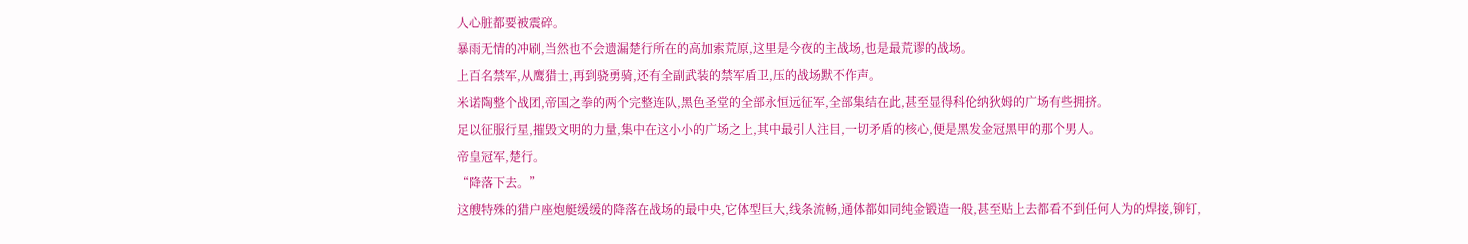人心脏都要被震碎。
暴雨无情的冲刷,当然也不会遗漏楚行所在的高加索荒原,这里是今夜的主战场,也是最荒谬的战场。
上百名禁军,从鹰猎士,再到骁勇骑,还有全副武装的禁军盾卫,压的战场默不作声。
米诺陶整个战团,帝国之拳的两个完整连队,黑色圣堂的全部永恒远征军,全部集结在此,甚至显得科伦纳狄姆的广场有些拥挤。
足以征服行星,摧毁文明的力量,集中在这小小的广场之上,其中最引人注目,一切矛盾的核心,便是黑发金冠黑甲的那个男人。
帝皇冠军,楚行。
“降落下去。”
这艘特殊的猎户座炮艇缓缓的降落在战场的最中央,它体型巨大,线条流畅,通体都如同纯金锻造一般,甚至贴上去都看不到任何人为的焊接,铆钉,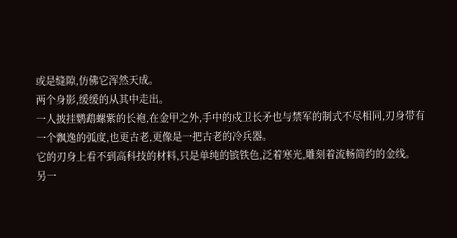或是缝隙,仿佛它浑然天成。
两个身影,缓缓的从其中走出。
一人披挂鹦鹉螺紫的长袍,在金甲之外,手中的戍卫长矛也与禁军的制式不尽相同,刃身带有一个飘逸的弧度,也更古老,更像是一把古老的冷兵器。
它的刃身上看不到高科技的材料,只是单纯的镔铁色,泛着寒光,雕刻着流畅简约的金线。
另一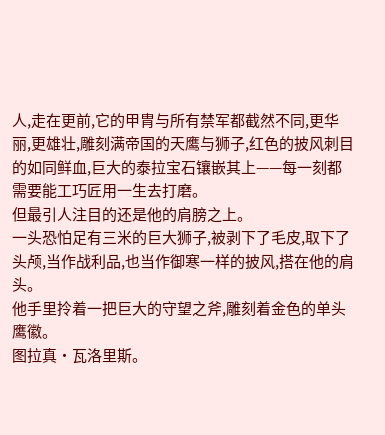人,走在更前,它的甲胄与所有禁军都截然不同,更华丽,更雄壮,雕刻满帝国的天鹰与狮子,红色的披风刺目的如同鲜血,巨大的泰拉宝石镶嵌其上——每一刻都需要能工巧匠用一生去打磨。
但最引人注目的还是他的肩膀之上。
一头恐怕足有三米的巨大狮子,被剥下了毛皮,取下了头颅,当作战利品,也当作御寒一样的披风,搭在他的肩头。
他手里拎着一把巨大的守望之斧,雕刻着金色的单头鹰徽。
图拉真·瓦洛里斯。